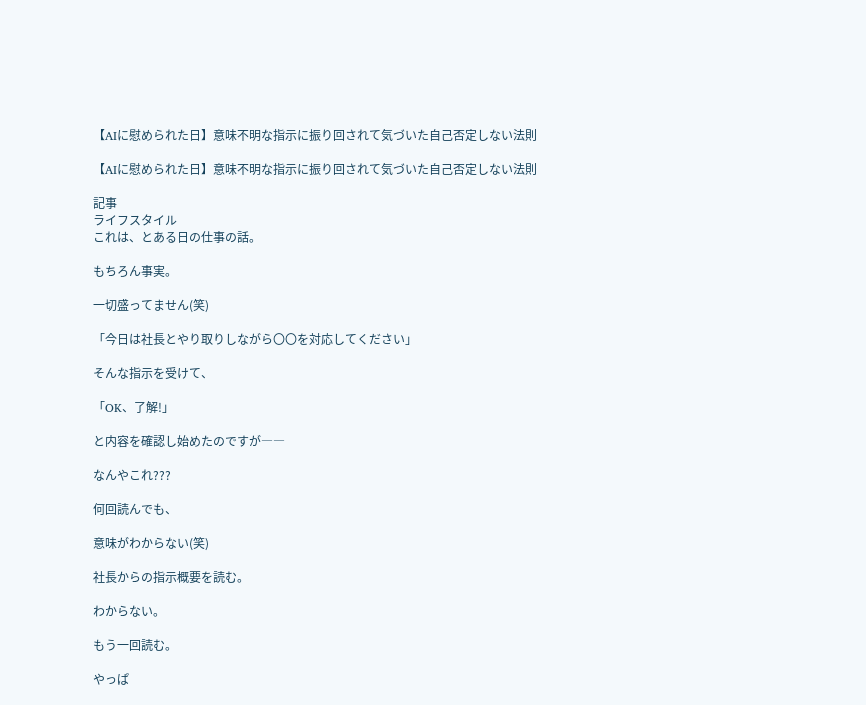【AIに慰められた日】意味不明な指示に振り回されて気づいた自己否定しない法則

【AIに慰められた日】意味不明な指示に振り回されて気づいた自己否定しない法則

記事
ライフスタイル
これは、とある日の仕事の話。

もちろん事実。

一切盛ってません(笑)

「今日は社長とやり取りしながら〇〇を対応してください」

そんな指示を受けて、

「OK、了解!」

と内容を確認し始めたのですが――

なんやこれ???

何回読んでも、

意味がわからない(笑)

社長からの指示概要を読む。

わからない。

もう一回読む。

やっぱ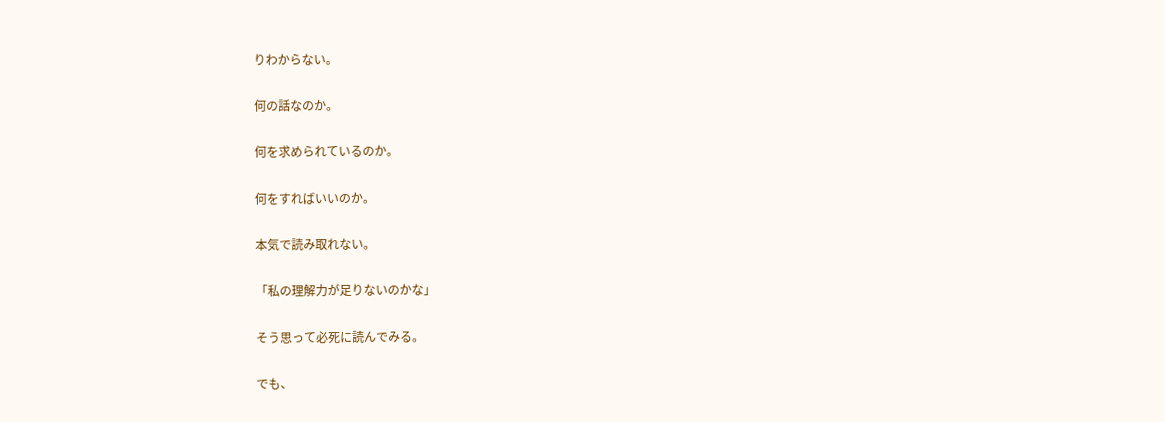りわからない。

何の話なのか。

何を求められているのか。

何をすればいいのか。

本気で読み取れない。

「私の理解力が足りないのかな」

そう思って必死に読んでみる。

でも、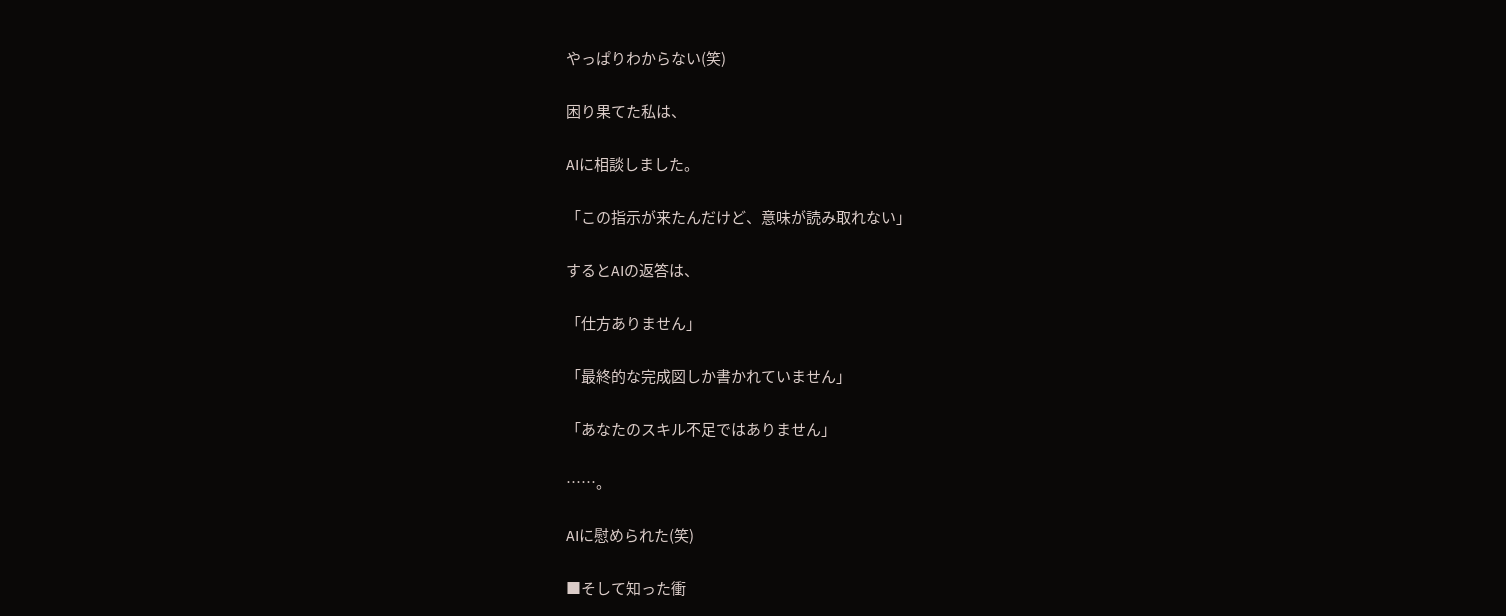やっぱりわからない(笑)

困り果てた私は、

AIに相談しました。

「この指示が来たんだけど、意味が読み取れない」

するとAIの返答は、

「仕方ありません」

「最終的な完成図しか書かれていません」

「あなたのスキル不足ではありません」

……。

AIに慰められた(笑)

■そして知った衝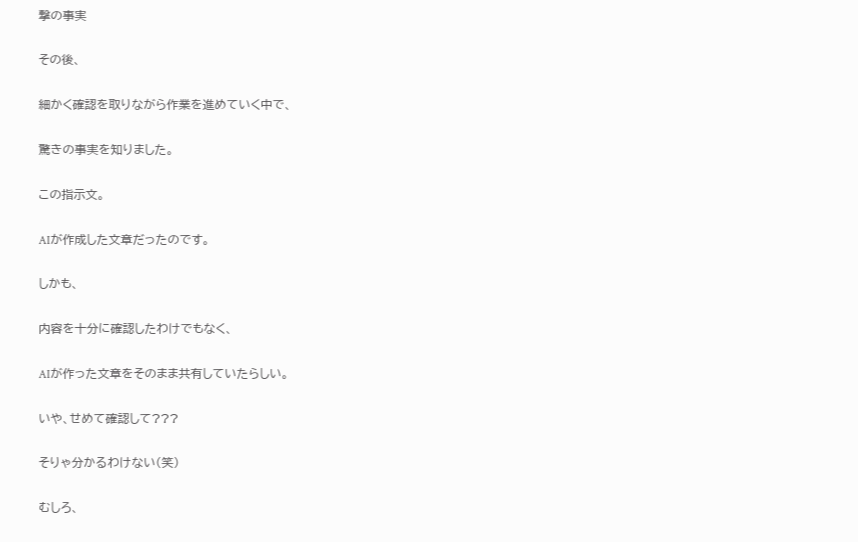撃の事実

その後、

細かく確認を取りながら作業を進めていく中で、

驚きの事実を知りました。

この指示文。

AIが作成した文章だったのです。

しかも、

内容を十分に確認したわけでもなく、

AIが作った文章をそのまま共有していたらしい。

いや、せめて確認して???

そりゃ分かるわけない(笑)

むしろ、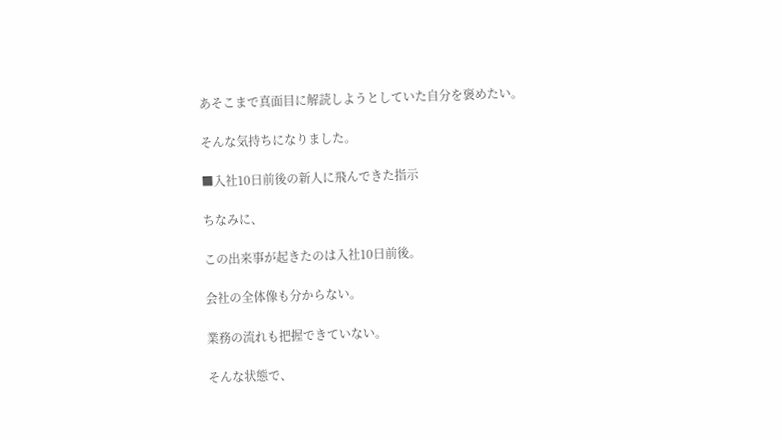あそこまで真面目に解読しようとしていた自分を褒めたい。

そんな気持ちになりました。

■入社10日前後の新人に飛んできた指示

ちなみに、

この出来事が起きたのは入社10日前後。

会社の全体像も分からない。

業務の流れも把握できていない。

そんな状態で、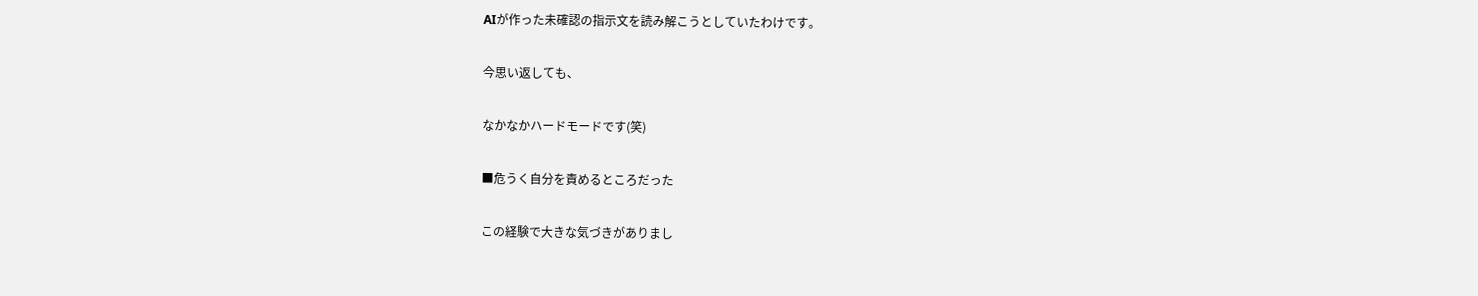AIが作った未確認の指示文を読み解こうとしていたわけです。

今思い返しても、

なかなかハードモードです(笑)

■危うく自分を責めるところだった

この経験で大きな気づきがありまし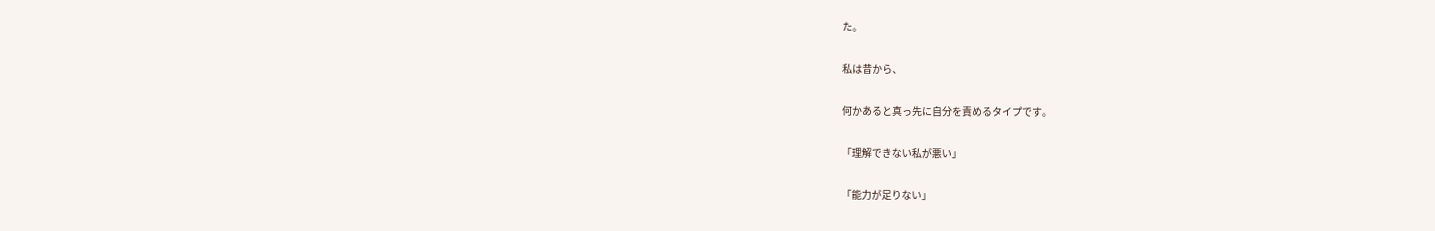た。

私は昔から、

何かあると真っ先に自分を責めるタイプです。

「理解できない私が悪い」

「能力が足りない」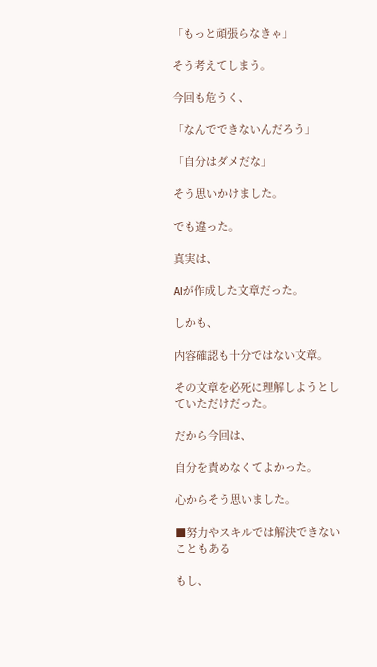「もっと頑張らなきゃ」

そう考えてしまう。

今回も危うく、

「なんでできないんだろう」

「自分はダメだな」

そう思いかけました。

でも違った。

真実は、

AIが作成した文章だった。

しかも、

内容確認も十分ではない文章。

その文章を必死に理解しようとしていただけだった。

だから今回は、

自分を責めなくてよかった。

心からそう思いました。

■努力やスキルでは解決できないこともある

もし、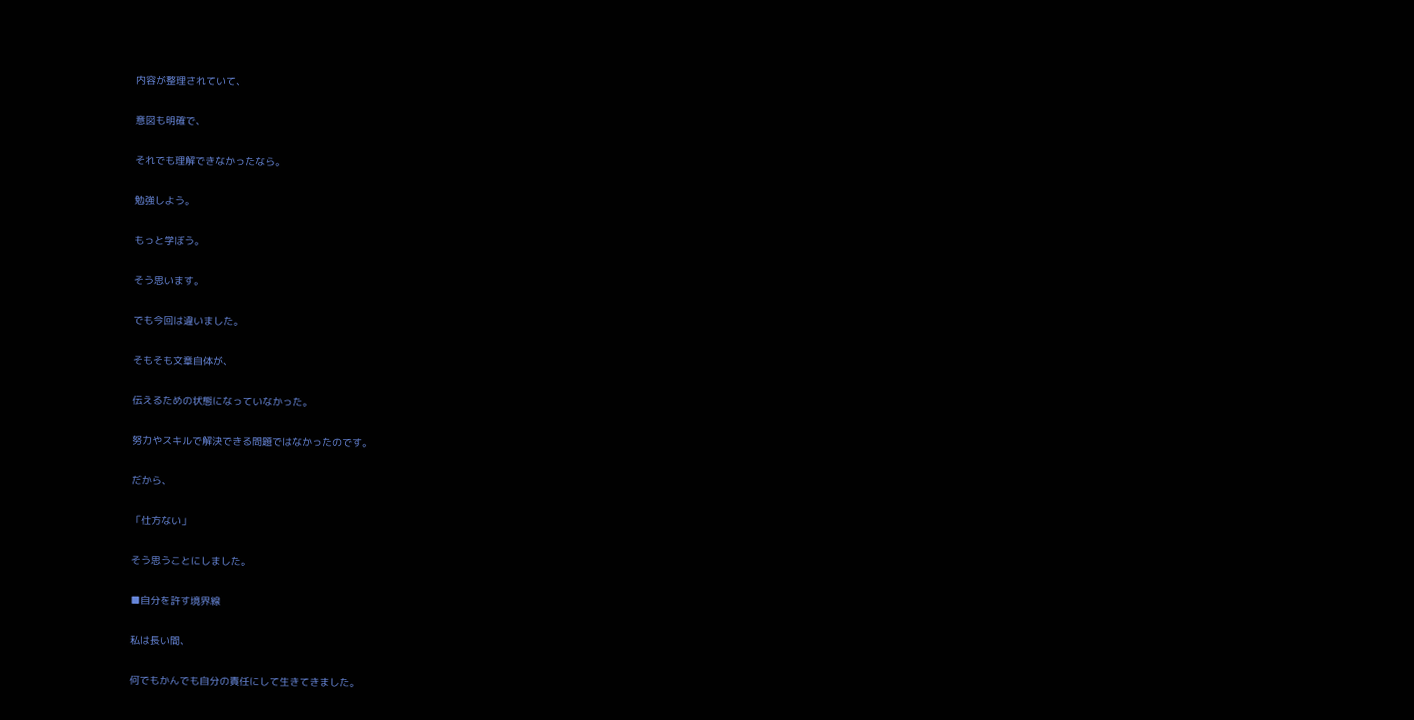内容が整理されていて、

意図も明確で、

それでも理解できなかったなら。

勉強しよう。

もっと学ぼう。

そう思います。

でも今回は違いました。

そもそも文章自体が、

伝えるための状態になっていなかった。

努力やスキルで解決できる問題ではなかったのです。

だから、

「仕方ない」

そう思うことにしました。

■自分を許す境界線

私は長い間、

何でもかんでも自分の責任にして生きてきました。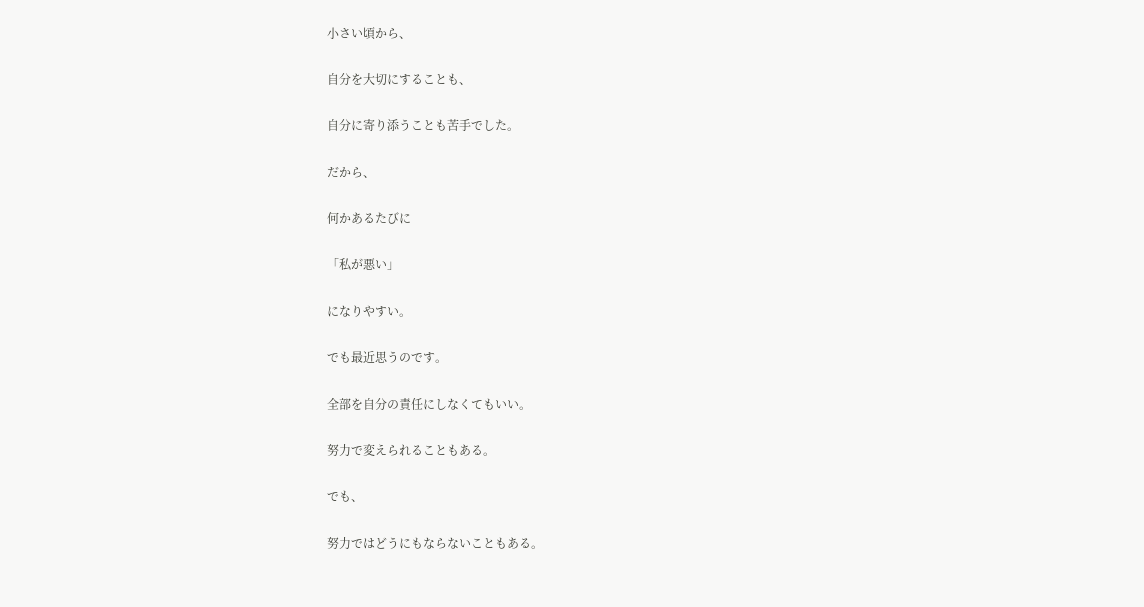小さい頃から、

自分を大切にすることも、

自分に寄り添うことも苦手でした。

だから、

何かあるたびに

「私が悪い」

になりやすい。

でも最近思うのです。

全部を自分の責任にしなくてもいい。

努力で変えられることもある。

でも、

努力ではどうにもならないこともある。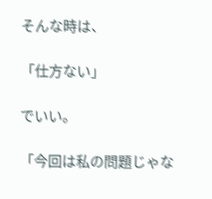そんな時は、

「仕方ない」

でいい。

「今回は私の問題じゃな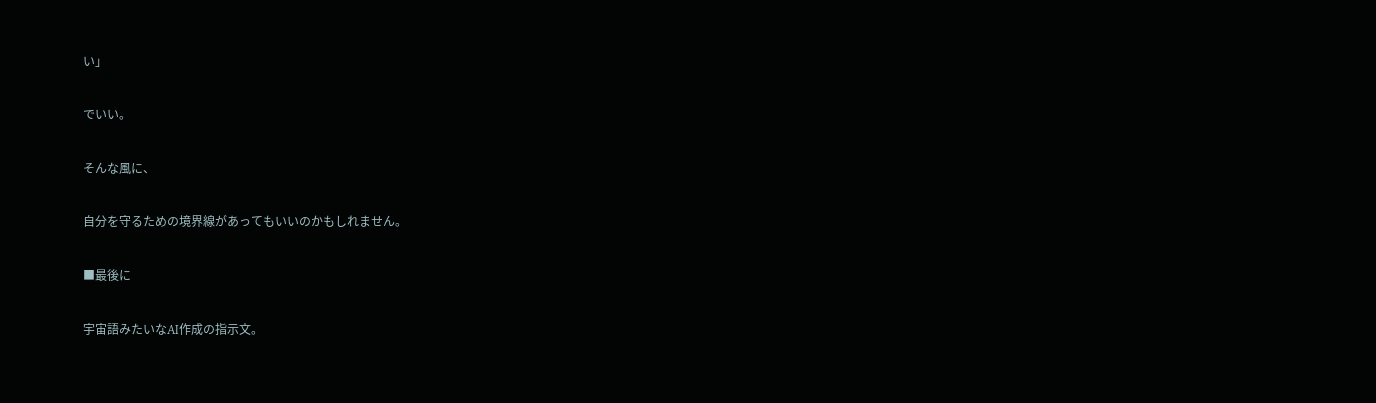い」

でいい。

そんな風に、

自分を守るための境界線があってもいいのかもしれません。

■最後に

宇宙語みたいなAI作成の指示文。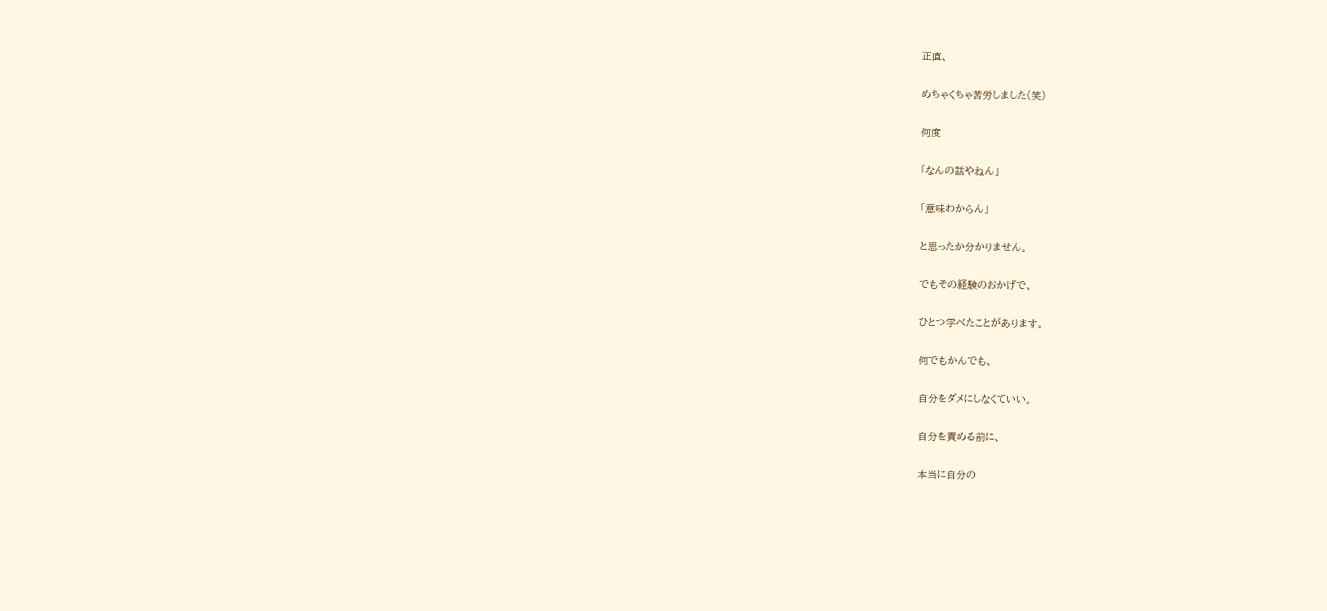正直、

めちゃくちゃ苦労しました(笑)

何度

「なんの話やねん」

「意味わからん」

と思ったか分かりません。

でもその経験のおかげで、

ひとつ学べたことがあります。

何でもかんでも、

自分をダメにしなくていい。

自分を責める前に、

本当に自分の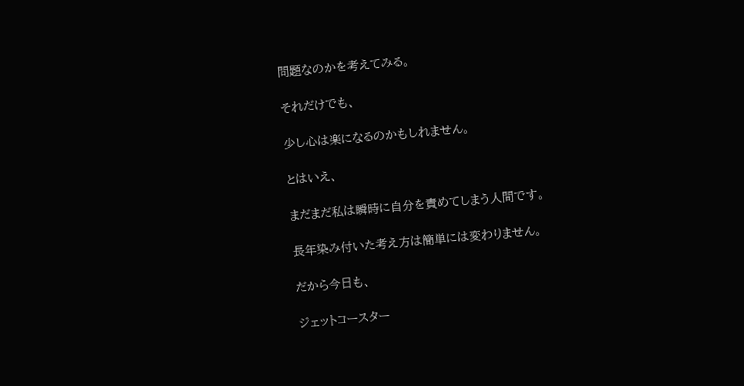問題なのかを考えてみる。

それだけでも、

少し心は楽になるのかもしれません。

とはいえ、

まだまだ私は瞬時に自分を責めてしまう人間です。

長年染み付いた考え方は簡単には変わりません。

だから今日も、

ジェットコースター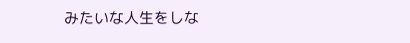みたいな人生をしな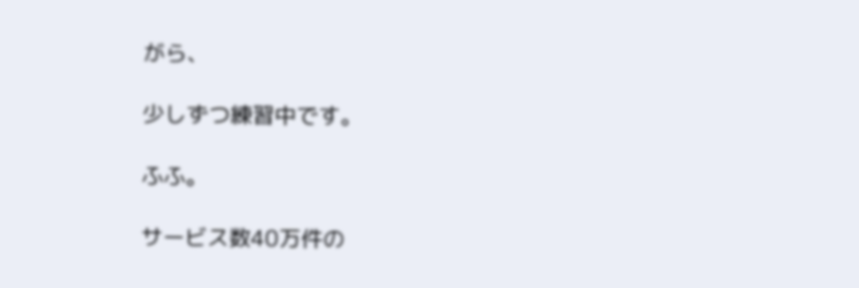がら、

少しずつ練習中です。

ふふ。

サービス数40万件の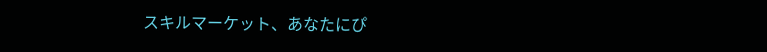スキルマーケット、あなたにぴ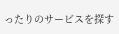ったりのサービスを探す